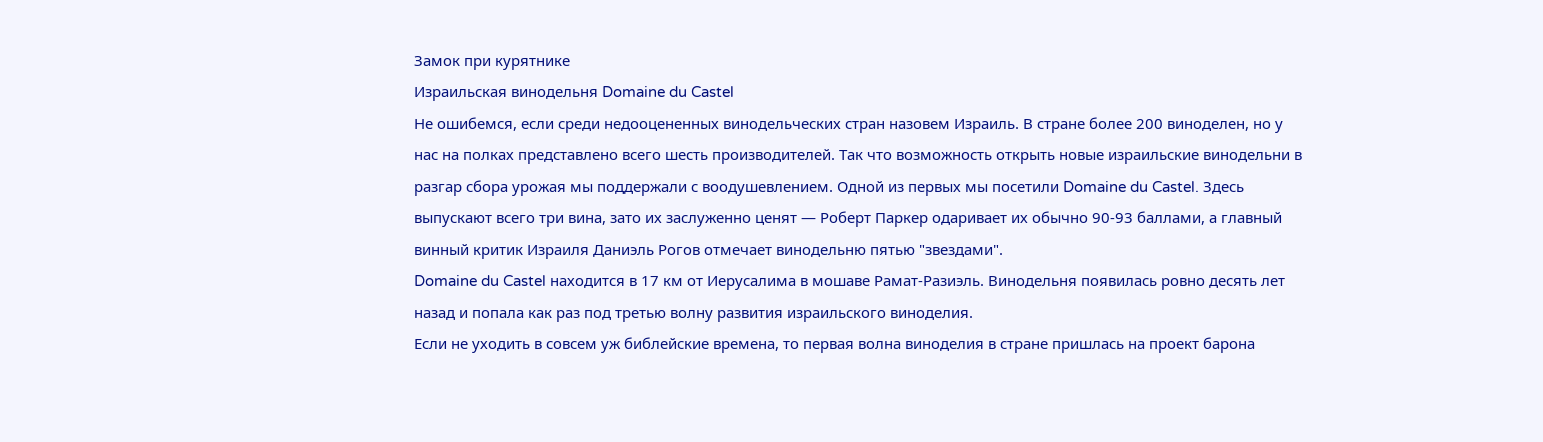Замок при курятнике
Израильская винодельня Domaine du Castel
Не ошибемся, если среди недооцененных винодельческих стран назовем Израиль. В стране более 200 виноделен, но у нас на полках представлено всего шесть производителей. Так что возможность открыть новые израильские винодельни в разгар сбора урожая мы поддержали с воодушевлением. Одной из первых мы посетили Domaine du Castel. Здесь выпускают всего три вина, зато их заслуженно ценят — Роберт Паркер одаривает их обычно 90-93 баллами, а главный винный критик Израиля Даниэль Рогов отмечает винодельню пятью "звездами".
Domaine du Castel находится в 17 км от Иерусалима в мошаве Рамат-Разиэль. Винодельня появилась ровно десять лет назад и попала как раз под третью волну развития израильского виноделия.
Если не уходить в совсем уж библейские времена, то первая волна виноделия в стране пришлась на проект барона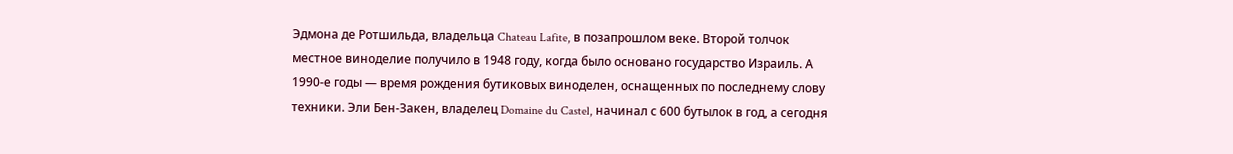Эдмона де Ротшильда, владельца Chateau Lafite, в позапрошлом веке. Второй толчок местное виноделие получило в 1948 году, когда было основано государство Израиль. А 1990-е годы — время рождения бутиковых виноделен, оснащенных по последнему слову техники. Эли Бен-Закен, владелец Domaine du Castel, начинал с 600 бутылок в год, а сегодня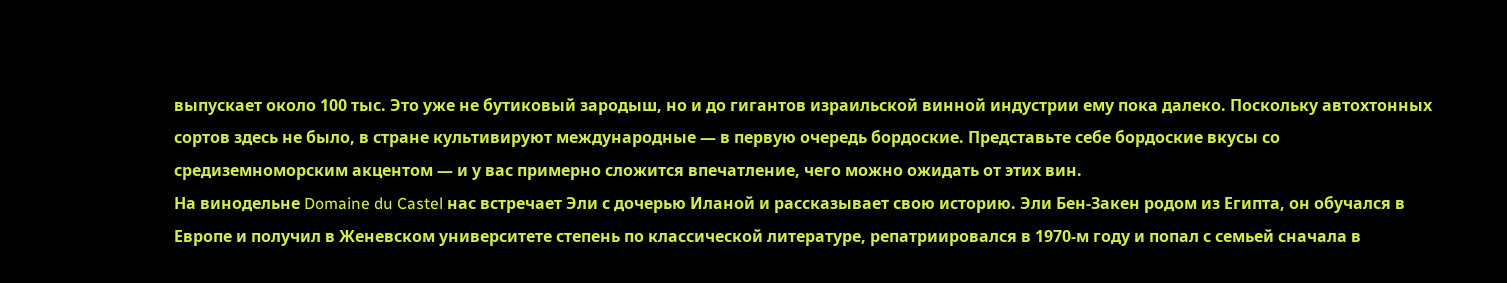выпускает около 100 тыс. Это уже не бутиковый зародыш, но и до гигантов израильской винной индустрии ему пока далеко. Поскольку автохтонных сортов здесь не было, в стране культивируют международные — в первую очередь бордоские. Представьте себе бордоские вкусы со средиземноморским акцентом — и у вас примерно сложится впечатление, чего можно ожидать от этих вин.
На винодельне Domaine du Castel нас встречает Эли с дочерью Иланой и рассказывает свою историю. Эли Бен-Закен родом из Египта, он обучался в Европе и получил в Женевском университете степень по классической литературе, репатриировался в 1970-м году и попал с семьей сначала в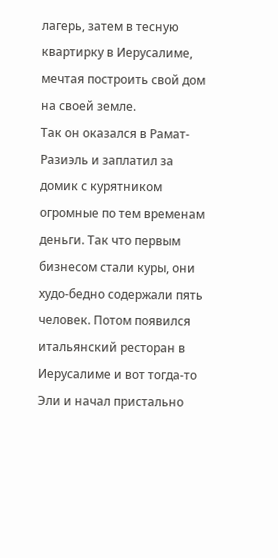лагерь, затем в тесную квартирку в Иерусалиме, мечтая построить свой дом на своей земле.
Так он оказался в Рамат-Разиэль и заплатил за домик с курятником огромные по тем временам деньги. Так что первым бизнесом стали куры, они худо-бедно содержали пять человек. Потом появился итальянский ресторан в Иерусалиме и вот тогда-то Эли и начал пристально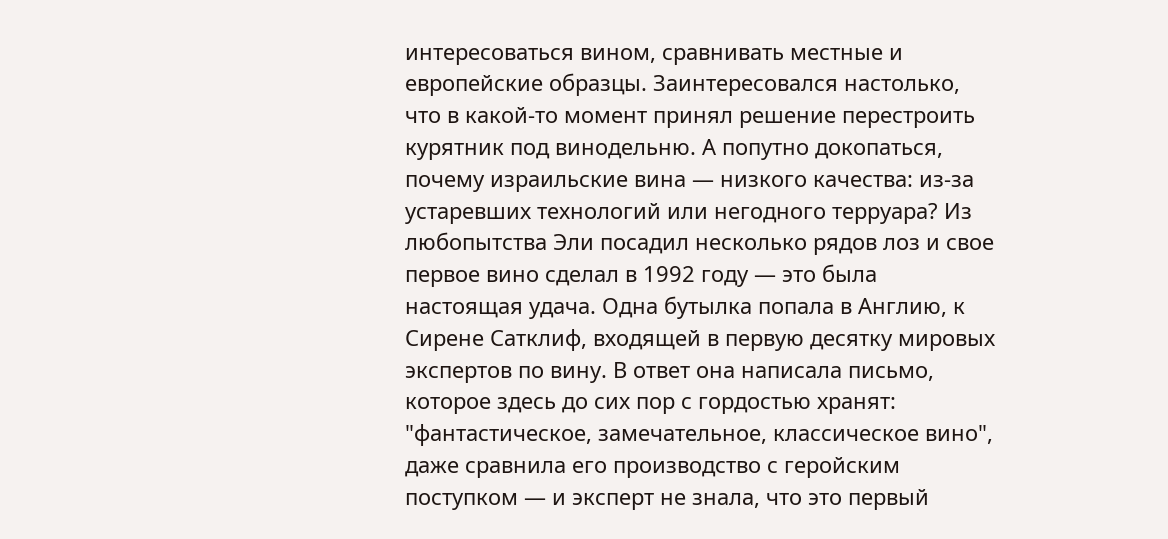интересоваться вином, сравнивать местные и европейские образцы. Заинтересовался настолько, что в какой-то момент принял решение перестроить курятник под винодельню. А попутно докопаться, почему израильские вина — низкого качества: из-за устаревших технологий или негодного терруара? Из любопытства Эли посадил несколько рядов лоз и свое первое вино сделал в 1992 году — это была настоящая удача. Одна бутылка попала в Англию, к Сирене Сатклиф, входящей в первую десятку мировых экспертов по вину. В ответ она написала письмо, которое здесь до сих пор с гордостью хранят: "фантастическое, замечательное, классическое вино", даже сравнила его производство с геройским поступком — и эксперт не знала, что это первый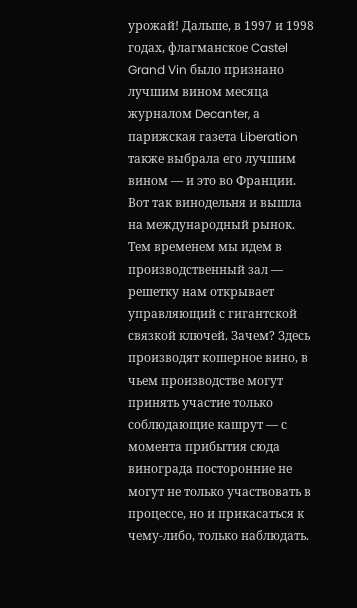урожай! Дальше, в 1997 и 1998 годах, флагманское Castel Grand Vin было признано лучшим вином месяца журналом Decanter, а парижская газета Liberation также выбрала его лучшим вином — и это во Франции. Вот так винодельня и вышла на международный рынок.
Тем временем мы идем в производственный зал — решетку нам открывает управляющий с гигантской связкой ключей. Зачем? Здесь производят кошерное вино, в чьем производстве могут принять участие только соблюдающие кашрут — с момента прибытия сюда винограда посторонние не могут не только участвовать в процессе, но и прикасаться к чему-либо, только наблюдать.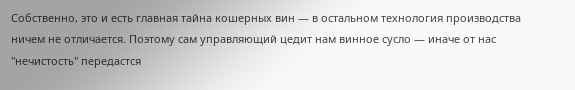Собственно, это и есть главная тайна кошерных вин — в остальном технология производства ничем не отличается. Поэтому сам управляющий цедит нам винное сусло — иначе от нас "нечистость" передастся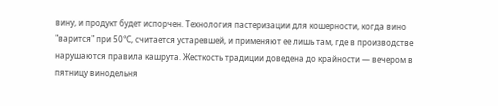вину, и продукт будет испорчен. Технология пастеризации для кошерности, когда вино "варится" при 50°С, считается устаревшей, и применяют ее лишь там, где в производстве нарушаются правила кашрута. Жесткость традиции доведена до крайности — вечером в пятницу винодельня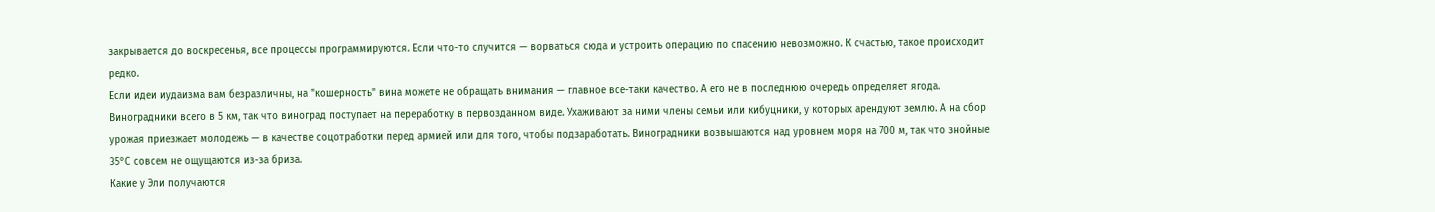закрывается до воскресенья, все процессы программируются. Если что-то случится — ворваться сюда и устроить операцию по спасению невозможно. К счастью, такое происходит редко.
Если идеи иудаизма вам безразличны, на "кошерность" вина можете не обращать внимания — главное все-таки качество. А его не в последнюю очередь определяет ягода. Виноградники всего в 5 км, так что виноград поступает на переработку в первозданном виде. Ухаживают за ними члены семьи или кибуцники, у которых арендуют землю. А на сбор урожая приезжает молодежь — в качестве соцотработки перед армией или для того, чтобы подзаработать. Виноградники возвышаются над уровнем моря на 700 м, так что знойные 35°С совсем не ощущаются из-за бриза.
Какие у Эли получаются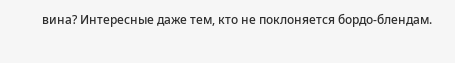вина? Интересные даже тем, кто не поклоняется бордо-блендам.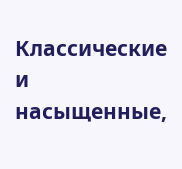Классические и насыщенные,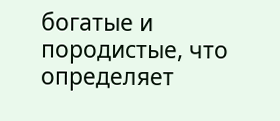богатые и породистые, что определяет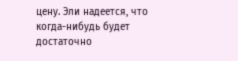цену. Эли надеется, что когда-нибудь будет достаточно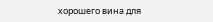хорошего вина для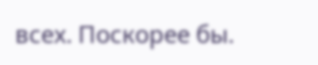всех. Поскорее бы.